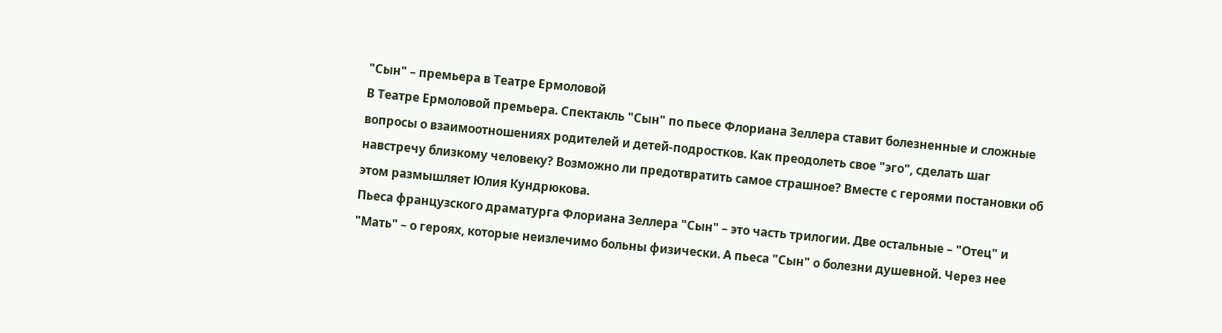"Сын" – премьера в Театре Ермоловой
В Театре Ермоловой премьера. Спектакль "Сын" по пьесе Флориана Зеллера ставит болезненные и сложные вопросы о взаимоотношениях родителей и детей-подростков. Как преодолеть свое "эго", сделать шаг навстречу близкому человеку? Возможно ли предотвратить самое страшное? Вместе с героями постановки об этом размышляет Юлия Кундрюкова.
Пьеса французского драматурга Флориана Зеллера "Сын" – это часть трилогии. Две остальные – "Отец" и "Мать" – о героях, которые неизлечимо больны физически. А пьеса "Сын" о болезни душевной. Через нее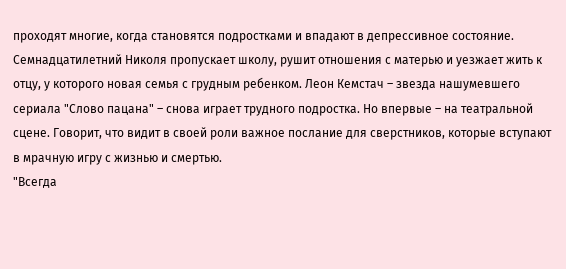проходят многие, когда становятся подростками и впадают в депрессивное состояние. Семнадцатилетний Николя пропускает школу, рушит отношения с матерью и уезжает жить к отцу, у которого новая семья с грудным ребенком. Леон Кемстач – звезда нашумевшего сериала "Слово пацана" – снова играет трудного подростка. Но впервые – на театральной сцене. Говорит, что видит в своей роли важное послание для сверстников, которые вступают в мрачную игру с жизнью и смертью.
"Всегда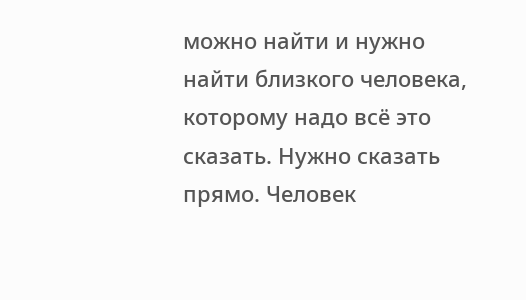можно найти и нужно найти близкого человека, которому надо всё это сказать. Нужно сказать прямо. Человек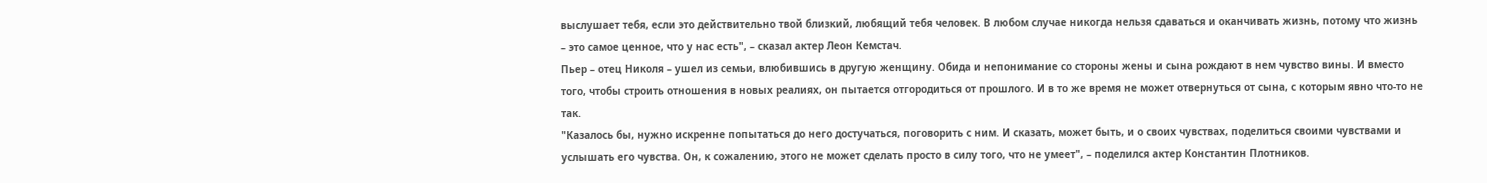выслушает тебя, если это действительно твой близкий, любящий тебя человек. В любом случае никогда нельзя сдаваться и оканчивать жизнь, потому что жизнь – это самое ценное, что у нас есть", – сказал актер Леон Кемстач.
Пьер – отец Николя – ушел из семьи, влюбившись в другую женщину. Обида и непонимание со стороны жены и сына рождают в нем чувство вины. И вместо того, чтобы строить отношения в новых реалиях, он пытается отгородиться от прошлого. И в то же время не может отвернуться от сына, с которым явно что-то не так.
"Казалось бы, нужно искренне попытаться до него достучаться, поговорить с ним. И сказать, может быть, и о своих чувствах, поделиться своими чувствами и услышать его чувства. Он, к сожалению, этого не может сделать просто в силу того, что не умеет", – поделился актер Константин Плотников.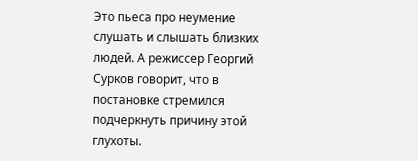Это пьеса про неумение слушать и слышать близких людей. А режиссер Георгий Сурков говорит, что в постановке стремился подчеркнуть причину этой глухоты.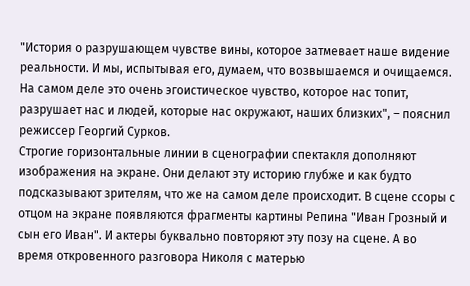"История о разрушающем чувстве вины, которое затмевает наше видение реальности. И мы, испытывая его, думаем, что возвышаемся и очищаемся. На самом деле это очень эгоистическое чувство, которое нас топит, разрушает нас и людей, которые нас окружают, наших близких", – пояснил режиссер Георгий Сурков.
Строгие горизонтальные линии в сценографии спектакля дополняют изображения на экране. Они делают эту историю глубже и как будто подсказывают зрителям, что же на самом деле происходит. В сцене ссоры с отцом на экране появляются фрагменты картины Репина "Иван Грозный и сын его Иван". И актеры буквально повторяют эту позу на сцене. А во время откровенного разговора Николя с матерью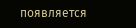появляется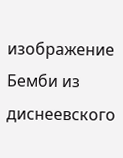изображение Бемби из диснеевского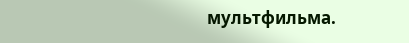мультфильма.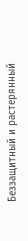Беззащитный и растерянный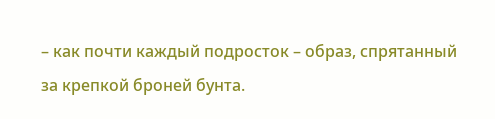– как почти каждый подросток – образ, спрятанный за крепкой броней бунта.